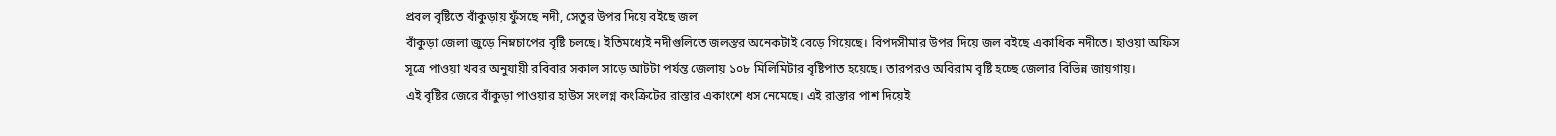প্রবল বৃষ্টিতে বাঁকুড়ায় ফুঁসছে নদী, সেতুর উপর দিয়ে বইছে জল
বাঁকুড়া জেলা জুড়ে নিম্নচাপের বৃষ্টি চলছে। ইতিমধ্যেই নদীগুলিতে জলস্তর অনেকটাই বেড়ে গিয়েছে। বিপদসীমার উপর দিয়ে জল বইছে একাধিক নদীতে। হাওয়া অফিস সূত্রে পাওয়া খবর অনুযায়ী রবিবার সকাল সাড়ে আটটা পর্যন্ত জেলায় ১০৮ মিলিমিটার বৃষ্টিপাত হয়েছে। তারপরও অবিরাম বৃষ্টি হচ্ছে জেলার বিভিন্ন জায়গায়।
এই বৃষ্টির জেরে বাঁকুড়া পাওয়ার হাউস সংলগ্ন কংক্রিটের রাস্তার একাংশে ধস নেমেছে। এই রাস্তার পাশ দিয়েই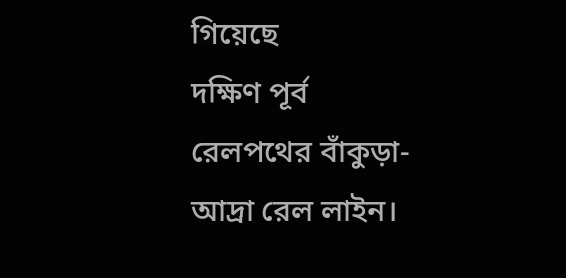গিয়েছে
দক্ষিণ পূর্ব রেলপথের বাঁকুড়া-আদ্রা রেল লাইন।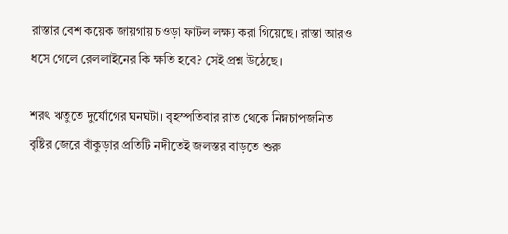রাস্তার বেশ কয়েক জায়গায় চওড়া ফাটল লক্ষ্য করা গিয়েছে। রাস্তা আরও ধসে গেলে রেললাইনের কি ক্ষতি হবে? সেই প্রশ্ন উঠেছে।

শরৎ ঋতুতে দুর্যোগের ঘনঘটা। বৃহস্পতিবার রাত থেকে নিম্নচাপজনিত বৃষ্টির জেরে বাঁকুড়ার প্রতিটি নদীতেই জলস্তর বাড়তে শুরু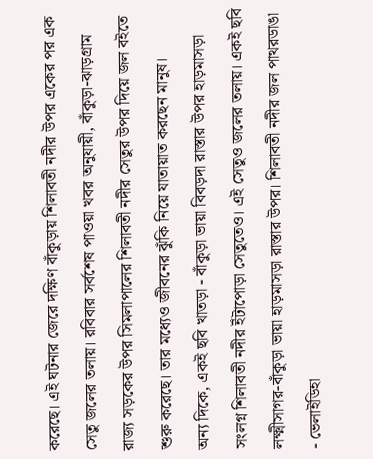করেছে। এই ঘটনার জেরে দক্ষিণ বাঁকুড়ায় শিলাবতী নদীর উপর একের পর এক সেতু জলের তলায়। রবিবার সর্বশেষ পাওয়া খবর অনুযায়ী, বাঁকুড়া-ঝাড়গ্রাম রাজ্য সড়কের উপর সিমলাপালের শিলাবতী নদীর সেতুর উপর দিয়ে জল বইতে শুরু করেছে। তার মধ্যেও জীবনের ঝুঁকি নিয়ে যাতায়াত করছেন মানুষ।
অন্য দিকে, একই ছবি খাতড়া - বাঁকুড়া ভায়া বিবড়দা রাস্তার উপর হাড়মাসড়া সংলগ্ন শিলাবতী নদীর ইঁটাপোড়া সেতুতেও। এই সেতুও জলের তলায়। একই ছবি লক্ষ্মীসাগর-বাঁকুড়া ভায়া হাড়মাসড়া রাস্তার উপর। শিলাবতী নদীর জল পাথরডাঙা - ভেলাইডিহা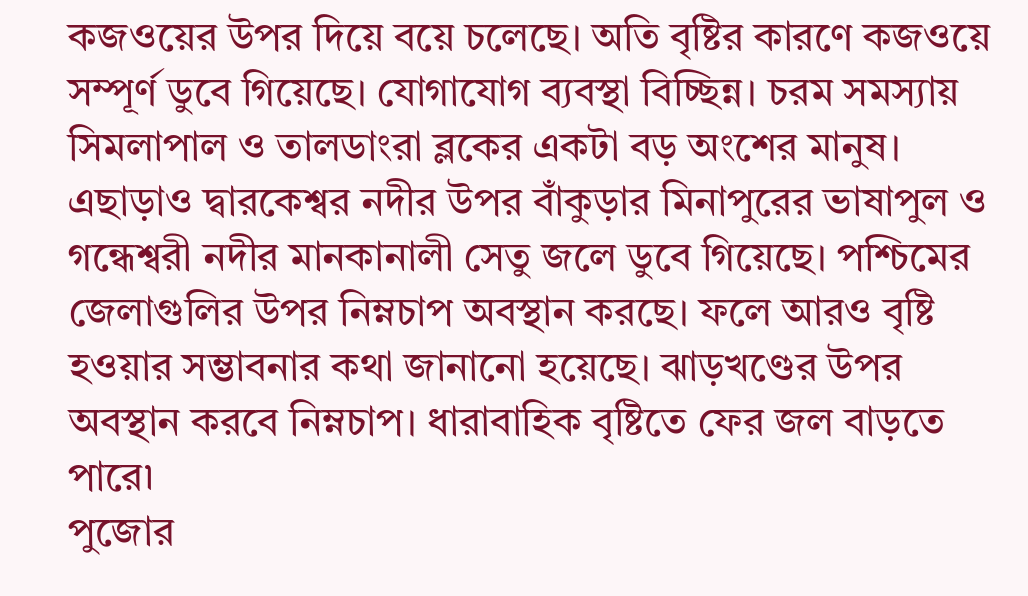কজওয়ের উপর দিয়ে বয়ে চলেছে। অতি বৃষ্টির কারণে কজওয়ে সম্পূর্ণ ডুবে গিয়েছে। যোগাযোগ ব্যবস্থা বিচ্ছিন্ন। চরম সমস্যায় সিমলাপাল ও তালডাংরা ব্লকের একটা বড় অংশের মানুষ।
এছাড়াও দ্বারকেশ্বর নদীর উপর বাঁকুড়ার মিনাপুরের ভাষাপুল ও গন্ধেশ্বরী নদীর মানকানালী সেতু জলে ডুবে গিয়েছে। পশ্চিমের জেলাগুলির উপর নিম্নচাপ অবস্থান করছে। ফলে আরও বৃষ্টি হওয়ার সম্ভাবনার কথা জানানো হয়েছে। ঝাড়খণ্ডের উপর অবস্থান করবে নিম্নচাপ। ধারাবাহিক বৃষ্টিতে ফের জল বাড়তে পারে৷
পুজোর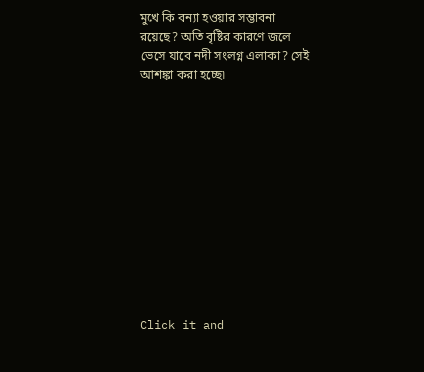মুখে কি বন্যা হওয়ার সম্ভাবনা রয়েছে? অতি বৃষ্টির কারণে জলে ভেসে যাবে নদী সংলগ্ন এলাকা? সেই আশঙ্কা করা হচ্ছে৷












Click it and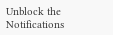Unblock the Notifications